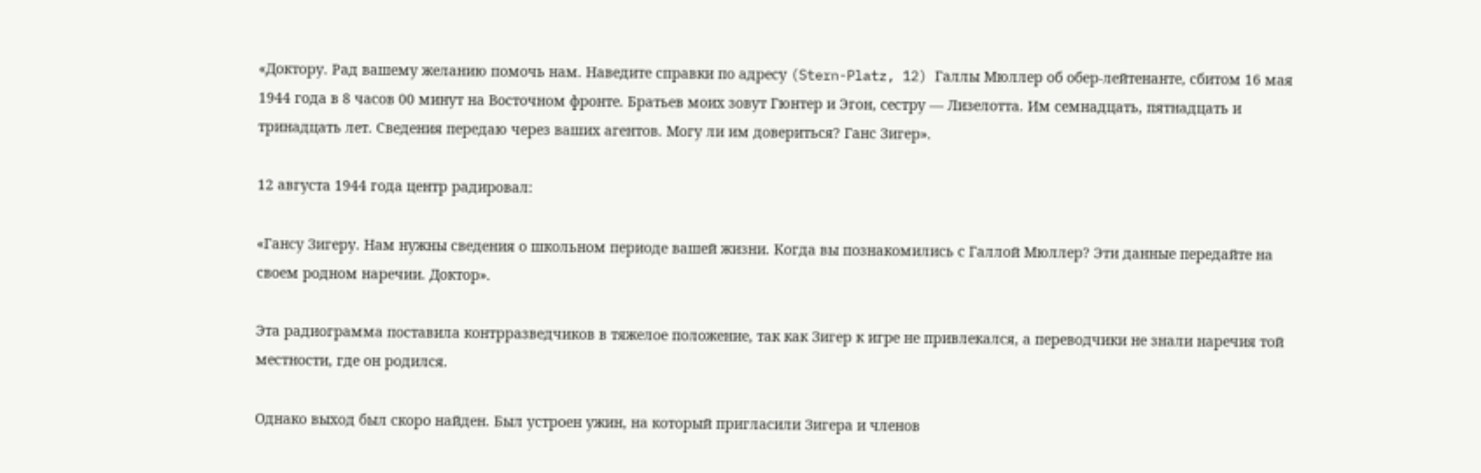«Доктору. Рад вашему желанию помочь нам. Наведите справки по адресу (Stern-Platz, 12) Галлы Мюллер об обер-лейтенанте, сбитом 16 мая 1944 года в 8 часов 00 минут на Восточном фронте. Братьев моих зовут Гюнтер и Эгон, сестру — Лизелотта. Им семнадцать, пятнадцать и тринадцать лет. Сведения передаю через ваших агентов. Могу ли им довериться? Ганс Зигер».

12 августа 1944 года центр радировал:

«Гансу Зигеру. Нам нужны сведения о школьном периоде вашей жизни. Когда вы познакомились с Галлой Мюллер? Эти данные передайте на своем родном наречии. Доктор».

Эта радиограмма поставила контрразведчиков в тяжелое положение, так как Зигер к игре не привлекался, а переводчики не знали наречия той местности, где он родился.

Однако выход был скоро найден. Был устроен ужин, на который пригласили Зигера и членов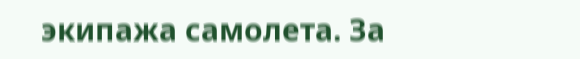экипажа самолета. За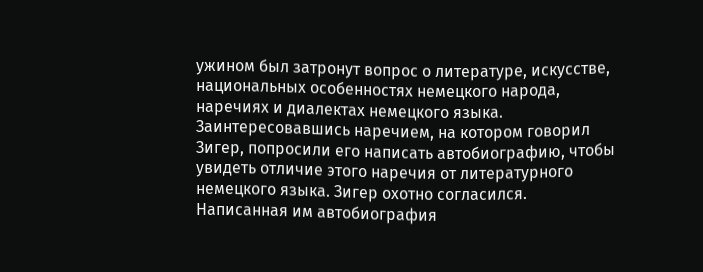ужином был затронут вопрос о литературе, искусстве, национальных особенностях немецкого народа, наречиях и диалектах немецкого языка. Заинтересовавшись наречием, на котором говорил Зигер, попросили его написать автобиографию, чтобы увидеть отличие этого наречия от литературного немецкого языка. Зигер охотно согласился. Написанная им автобиография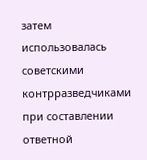затем использовалась советскими контрразведчиками при составлении ответной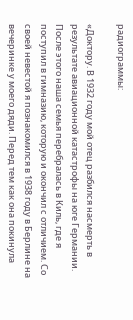радиограммы:

«Доктору. В 1932 году мой отец разбился насмерть в результате авиационной катастрофы на юге Германии. После этого наша семья перебралась в Киль, где я поступил в гимназию, которую и окончил с отличием. Со своей невестой я познакомился в 1938 году в Берлине на вечеринке у моего дяди. Перед тем как она покинула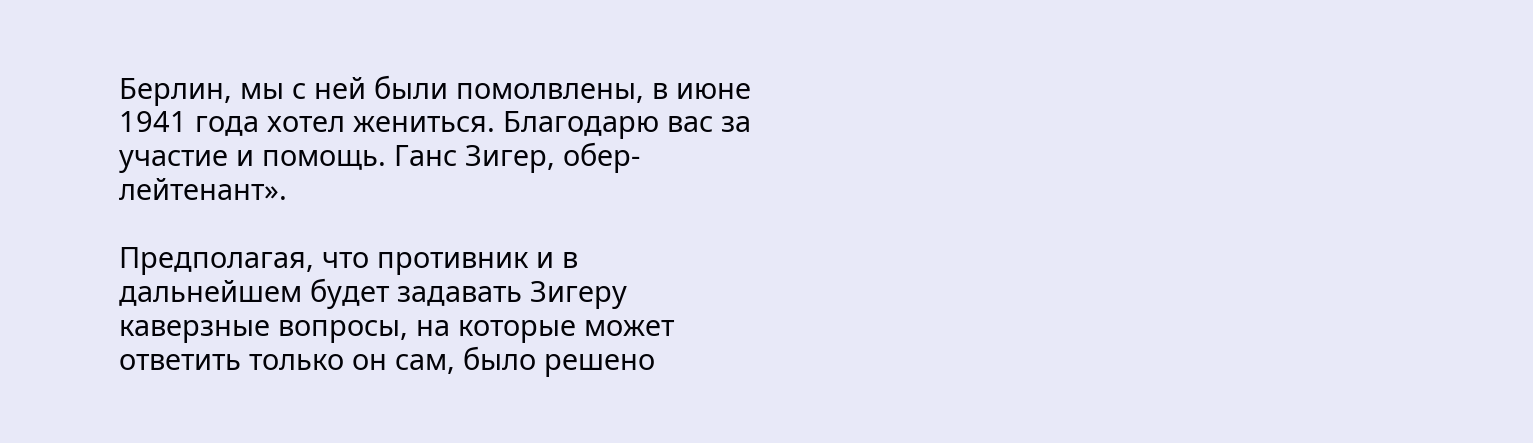Берлин, мы с ней были помолвлены, в июне 1941 года хотел жениться. Благодарю вас за участие и помощь. Ганс Зигер, обер-лейтенант».

Предполагая, что противник и в дальнейшем будет задавать Зигеру каверзные вопросы, на которые может ответить только он сам, было решено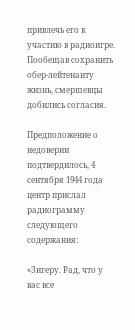привлечь его к участию в радиоигре. Пообещав сохранить обер-лейтенанту жизнь, смершевцы добились согласия.

Предположение о недоверии подтвердилось, 4 сентября 1944 года центр прислал радиограмму следующего содержания:

«Зигеру. Рад, что у вас все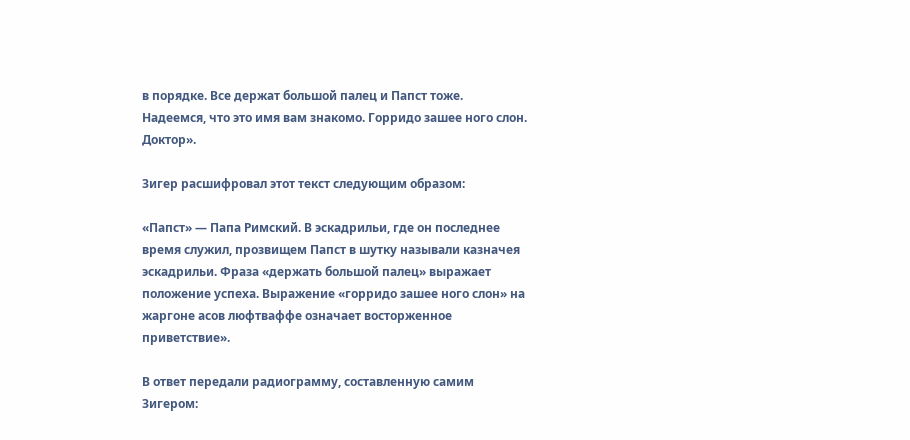в порядке. Все держат большой палец и Папст тоже. Надеемся, что это имя вам знакомо. Горридо зашее ного слон. Доктор».

Зигер расшифровал этот текст следующим образом:

«Папст» — Папа Римский. В эскадрильи, где он последнее время служил, прозвищем Папст в шутку называли казначея эскадрильи. Фраза «держать большой палец» выражает положение успеха. Выражение «горридо зашее ного слон» на жаргоне асов люфтваффе означает восторженное приветствие».

В ответ передали радиограмму, составленную самим Зигером: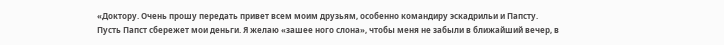«Доктору. Очень прошу передать привет всем моим друзьям, особенно командиру эскадрильи и Папсту. Пусть Папст сбережет мои деньги. Я желаю «зашее ного слона», чтобы меня не забыли в ближайший вечер, в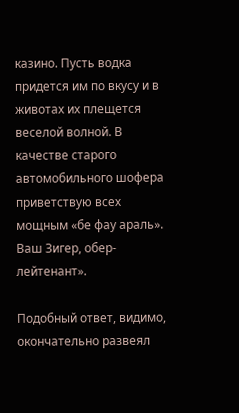казино. Пусть водка придется им по вкусу и в животах их плещется веселой волной. В качестве старого автомобильного шофера приветствую всех мощным «бе фау араль». Ваш Зигер, обер-лейтенант».

Подобный ответ, видимо, окончательно развеял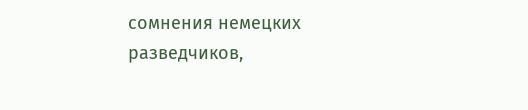сомнения немецких разведчиков,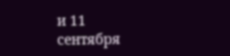и 11 сентября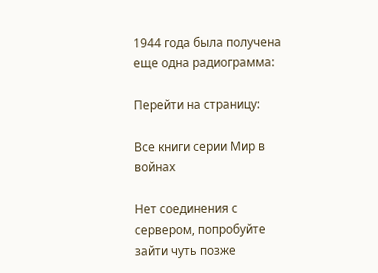1944 года была получена еще одна радиограмма:

Перейти на страницу:

Все книги серии Мир в войнах

Нет соединения с сервером, попробуйте зайти чуть позже